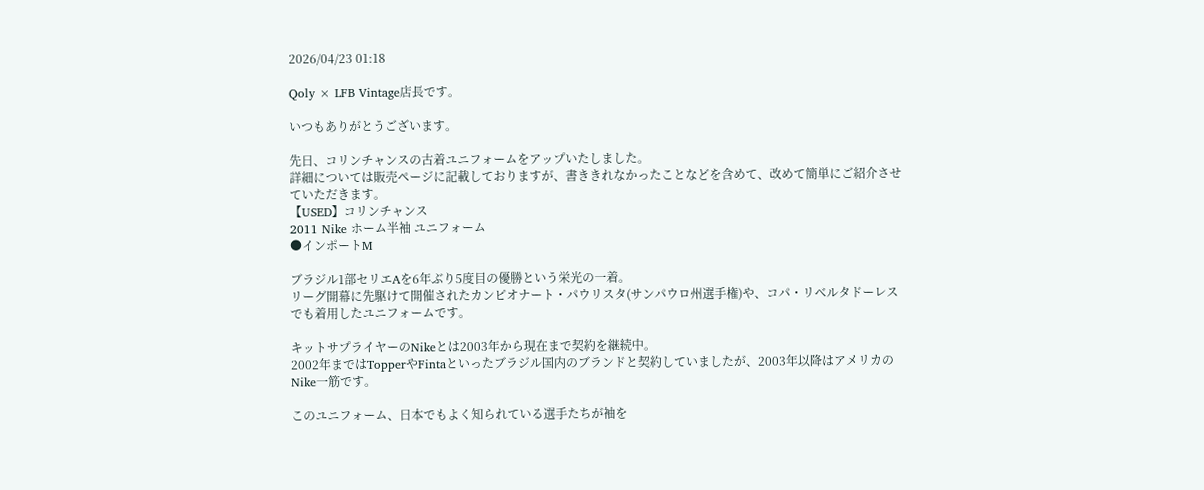2026/04/23 01:18

Qoly × LFB Vintage店長です。

いつもありがとうございます。

先日、コリンチャンスの古着ユニフォームをアップいたしました。
詳細については販売ページに記載しておりますが、書ききれなかったことなどを含めて、改めて簡単にご紹介させていただきます。
【USED】コリンチャンス
2011 Nike ホーム半袖 ユニフォーム
●インポートM

ブラジル1部セリエAを6年ぶり5度目の優勝という栄光の一着。
リーグ開幕に先駆けて開催されたカンピオナート・パウリスタ(サンパウロ州選手権)や、コパ・リベルタドーレスでも着用したユニフォームです。

キットサプライヤーのNikeとは2003年から現在まで契約を継続中。
2002年まではTopperやFintaといったブラジル国内のブランドと契約していましたが、2003年以降はアメリカのNike一筋です。

このユニフォーム、日本でもよく知られている選手たちが袖を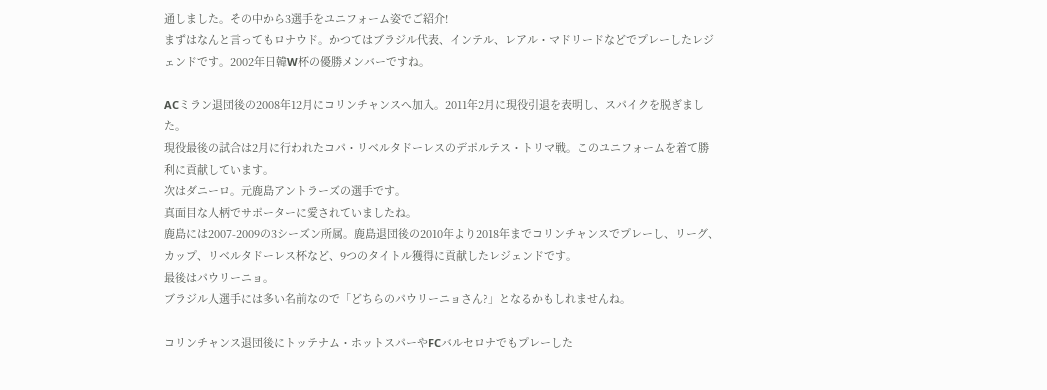通しました。その中から3選手をユニフォーム姿でご紹介!
まずはなんと言ってもロナウド。かつてはブラジル代表、インテル、レアル・マドリードなどでプレーしたレジェンドです。2002年日韓W杯の優勝メンバーですね。

ACミラン退団後の2008年12月にコリンチャンスへ加入。2011年2月に現役引退を表明し、スパイクを脱ぎました。
現役最後の試合は2月に行われたコパ・リベルタドーレスのデポルテス・トリマ戦。このユニフォームを着て勝利に貢献しています。
次はダニーロ。元鹿島アントラーズの選手です。
真面目な人柄でサポーターに愛されていましたね。
鹿島には2007-2009の3シーズン所属。鹿島退団後の2010年より2018年までコリンチャンスでプレーし、リーグ、カップ、リベルタドーレス杯など、9つのタイトル獲得に貢献したレジェンドです。
最後はパウリーニョ。
ブラジル人選手には多い名前なので「どちらのパウリーニョさん?」となるかもしれませんね。

コリンチャンス退団後にトッテナム・ホットスパーやFCバルセロナでもプレーした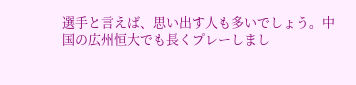選手と言えば、思い出す人も多いでしょう。中国の広州恒大でも長くプレーしまし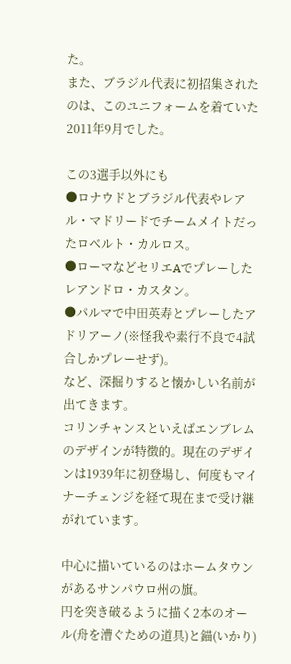た。
また、ブラジル代表に初招集されたのは、このユニフォームを着ていた2011年9月でした。

この3選手以外にも
●ロナウドとブラジル代表やレアル・マドリードでチームメイトだったロベルト・カルロス。
●ローマなどセリエAでプレーしたレアンドロ・カスタン。
●パルマで中田英寿とプレーしたアドリアーノ(※怪我や素行不良で4試合しかプレーせず)。
など、深掘りすると懐かしい名前が出てきます。
コリンチャンスといえばエンブレムのデザインが特徴的。現在のデザインは1939年に初登場し、何度もマイナーチェンジを経て現在まで受け継がれています。

中心に描いているのはホームタウンがあるサンパウロ州の旗。
円を突き破るように描く2本のオール(舟を漕ぐための道具)と錨(いかり)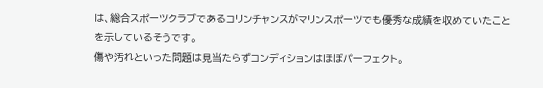は、総合スポーツクラブであるコリンチャンスがマリンスポーツでも優秀な成績を収めていたことを示しているそうです。
傷や汚れといった問題は見当たらずコンディションはほぼパーフェクト。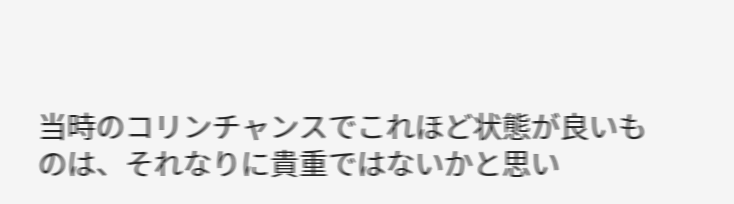当時のコリンチャンスでこれほど状態が良いものは、それなりに貴重ではないかと思い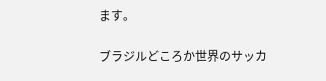ます。

ブラジルどころか世界のサッカ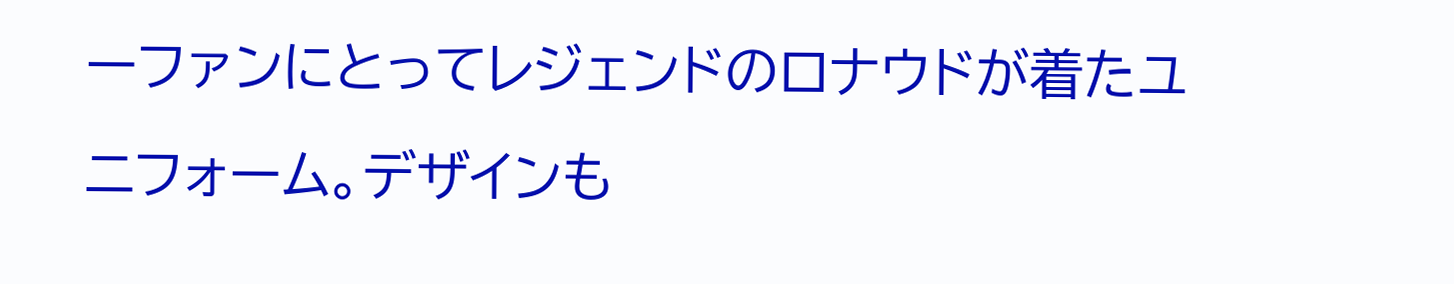ーファンにとってレジェンドのロナウドが着たユニフォーム。デザインも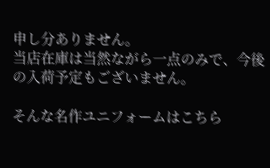申し分ありません。
当店在庫は当然ながら一点のみで、今後の入荷予定もございません。

そんな名作ユニフォームはこちら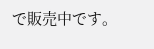で販売中です。